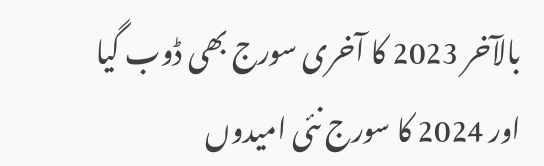بالآخر 2023 کا آخری سورج بھی ڈوب گیا اور 2024 کا سورج نئی امیدوں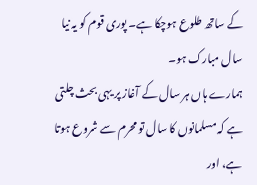کے ساتھ طلوع ہوچکا ہے۔ پوری قوم کو یہ نیا سال مبارک ہو۔
ہمارے ہاں ہر سال کے آغاز پر یہی بحث چلتی ہے کہ مسلمانوں کا سال تو محرم سے شروع ہوتا ہے، اور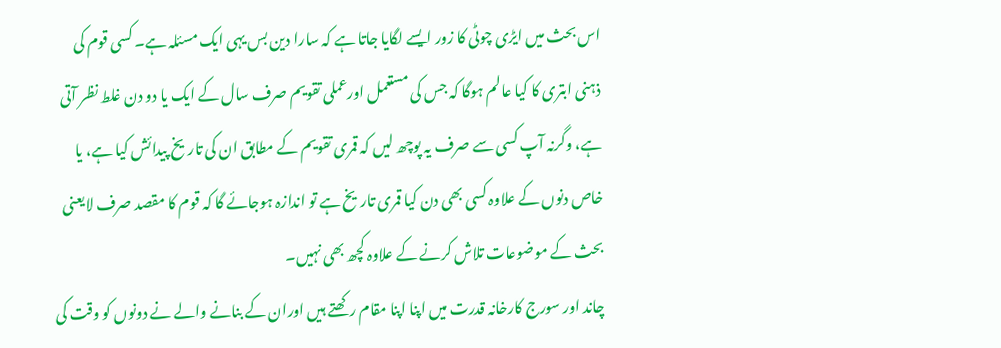اس بحث میں ایڑی چوٹی کا زور ایسے لگایا جاتا ہے کہ سارا دین بس یہی ایک مسئلہ ہے۔ کسی قوم کی ذہنی ابتری کا کیا عالم ہوگا کہ جس کی مستعمل اورعملی تقویم صرف سال کے ایک یا دو دن غلط نظر آتی ہے، وگرنہ آپ کسی سے صرف یہ پوچھ لیں کہ قمری تقویم کے مطابق ان کی تاریخ پیدائش کیا ہے، یا خاص دنوں کے علاوہ کسی بھی دن کیا قمری تاریخ ہے تو اندازہ ہوجائے گا کہ قوم کا مقصد صرف لایعنی بحث کے موضوعات تلاش کرنے کے علاوہ کچھ بھی نہیں۔
چاند اور سورج کارخانہ قدرت میں اپنا اپنا مقام رکھتے ہیں اوران کے بنانے والے نے دونوں کو وقت کی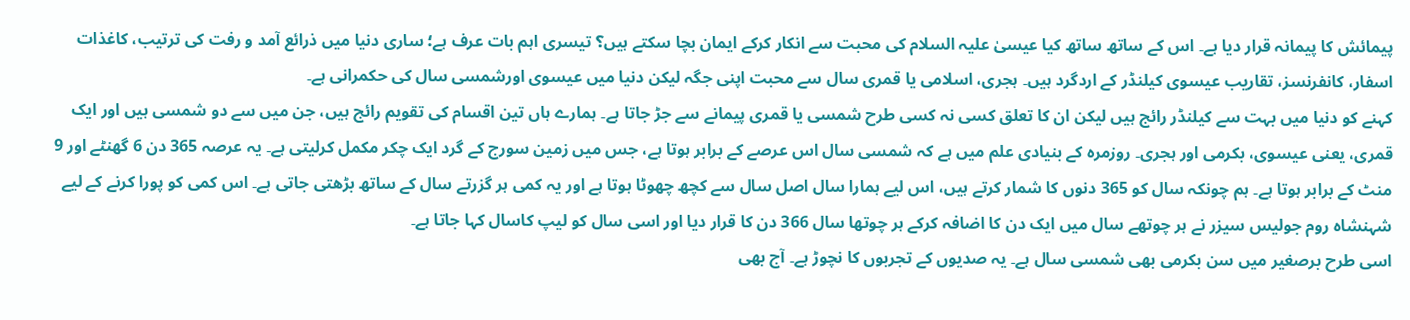پیمائش کا پیمانہ قرار دیا ہے۔ اس کے ساتھ ساتھ کیا عیسیٰ علیہ السلام کی محبت سے انکار کرکے ایمان بچا سکتے ہیں؟ تیسری اہم بات عرف ہے؛ ساری دنیا میں ذرائع آمد و رفت کی ترتیب، کاغذات اسفار، کانفرنسز، تقاریب عیسوی کیلنڈر کے اردگرد ہیں۔ ہجری، اسلامی یا قمری سال سے محبت اپنی جگہ لیکن دنیا میں عیسوی اورشمسی سال کی حکمرانی ہے۔
کہنے کو دنیا میں بہت سے کیلنڈر رائج ہیں لیکن ان کا تعلق کسی نہ کسی طرح شمسی یا قمری پیمانے سے جڑ جاتا ہے۔ ہمارے ہاں تین اقسام کی تقویم رائج ہیں، جن میں سے دو شمسی ہیں اور ایک قمری، یعنی عیسوی، بکرمی اور ہجری۔ روزمرہ کے بنیادی علم میں ہے کہ شمسی سال اس عرصے کے برابر ہوتا ہے، جس میں زمین سورج کے گرد ایک چکر مکمل کرلیتی ہے۔ یہ عرصہ 365 دن 6 گھنٹے اور 9 منٹ کے برابر ہوتا ہے۔ ہم چونکہ سال کو 365 دنوں کا شمار کرتے ہیں، اس لیے ہمارا سال اصل سال سے کچھ چھوٹا ہوتا ہے اور یہ کمی ہر گزرتے سال کے ساتھ بڑھتی جاتی ہے۔ اس کمی کو پورا کرنے کے لیے شہنشاہ روم جولیس سیزر نے ہر چوتھے سال میں ایک دن کا اضافہ کرکے ہر چوتھا سال 366 دن کا قرار دیا اور اسی سال کو لیپ کاسال کہا جاتا ہے۔
اسی طرح برصغیر میں سن بکرمی بھی شمسی سال ہے۔ یہ صدیوں کے تجربوں کا نچوڑ ہے۔ آج بھی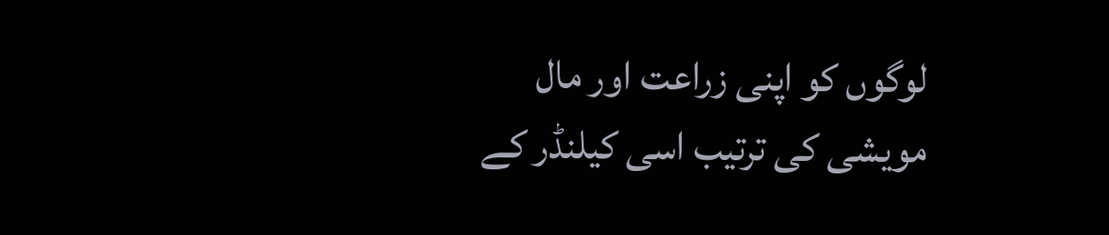لوگوں کو اپنی زراعت اور مال مویشی کی ترتیب اسی کیلنڈر کے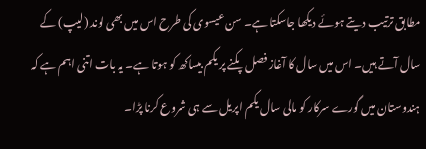مطابق ترتیب دیتے ہوئے دیکھا جاسکتا ہے۔ سن عیسوی کی طرح اس میں بھی لوند (لیپ) کے سال آتے ہیں۔ اس میں سال کا آغاز فصل پکنے پر یکم بیساکھ کو ہوتا ہے۔ یہ بات اتنی اہم ہے کہ ہندوستان میں گورے سرکار کو مالی سال یکم اپریل سے ہی شروع کرنا پڑا۔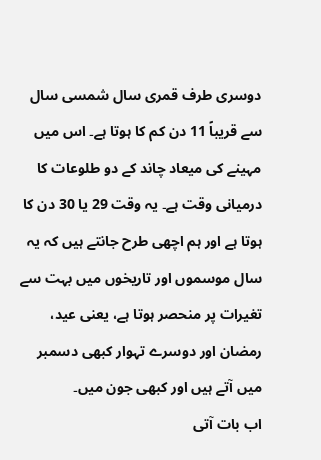دوسری طرف قمری سال شمسی سال سے قریباً 11 دن کم کا ہوتا ہے۔ اس میں مہینے کی میعاد چاند کے دو طلوعات کا درمیانی وقت ہے۔ یہ وقت 29 یا 30 دن کا ہوتا ہے اور ہم اچھی طرح جانتے ہیں کہ یہ سال موسموں اور تاریخوں میں بہت سے تغیرات پر منحصر ہوتا ہے، یعنی عید، رمضان اور دوسرے تہوار کبھی دسمبر میں آتے ہیں اور کبھی جون میں۔
اب بات آتی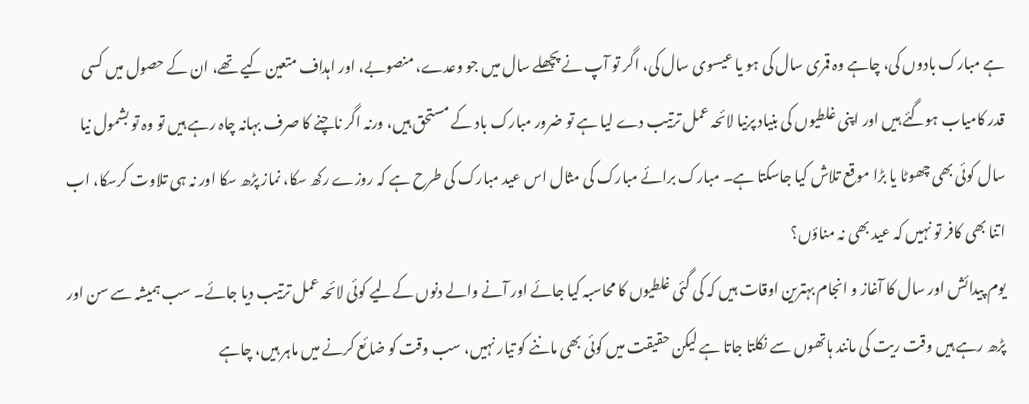ہے مبارک بادوں کی، چاہے وہ قمری سال کی ہو یا عیسوی سال کی، اگر تو آپ نے پچھلے سال میں جو وعدے، منصوبے، اور اہداف متعین کیے تھے، ان کے حصول میں کسی قدر کامیاب ہوگئے ہیں اور اپنی غلطیوں کی بنیاد پرنیا لائحہ عمل ترتیب دے لیا ہے تو ضرور مبارک باد کے مستحق ہیں، ورنہ اگر ناچنے کا صرف بہانہ چاہ رہے ہیں تو وہ تو بشمول نیا سال کوئی بھی چھوٹا یا بڑا موقع تلاش کیا جاسکتا ہے۔ مبارک برائے مبارک کی مثال اس عید مبارک کی طرح ہے کہ روزے رکھ سکا، نماز پڑھ سکا اور نہ ہی تلاوت کرسکا، اب اتنا بھی کافر تو نہیں کہ عید بھی نہ مناؤں؟
یوم پیدائش اور سال کا آغاز و انجام بہترین اوقات ہیں کہ کی گئی غلطیوں کا محاسبہ کیا جائے اور آنے والے دنوں کےلیے کوئی لائحہ عمل ترتیب دیا جائے۔ سب ہمیشہ سے سن اور پڑھ رہے ہیں وقت ریت کی مانند ہاتھوں سے نکلتا جاتا ہے لیکن حقیقت میں کوئی بھی ماننے کو تیار نہیں، سب وقت کو ضائع کرنے میں ماہر ہیں، چاہے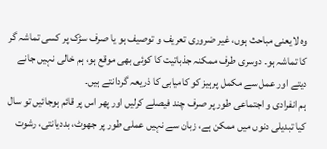وہ لایعنی مباحث ہوں، غیر ضروری تعریف و توصیف ہو یا صرف سڑک پر کسی تماشہ گر کا تماشہ ہو۔ دوسری طرف ممکنہ جذباتیت کا کوئی بھی موقع ہو، ہم خالی نہیں جانے دیتے اور عمل سے مکمل پرہیز کو کامیابی کا ذریعہ گردانتے ہیں۔
ہم انفرادی و اجتماعی طور پر صرف چند فیصلے کرلیں اور پھر اس پر قائم ہوجائیں تو سال کیا تبدیلی دنوں میں ممکن ہے، زبان سے نہیں عملی طور پر جھوٹ، بددیانتی، رشوت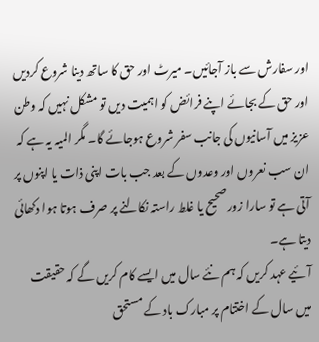اور سفارش سے باز آجائیں۔ میرٹ اور حق کا ساتھ دینا شروع کردیں اور حق کے بجائے اپنے فرائض کو اہمیت دیں تو مشکل نہیں کہ وطن عزیز میں آسانیوں کی جانب سفر شروع ہوجائے گا۔ مگر المیہ یہ ہے کہ ان سب نعروں اور وعدوں کے بعد جب بات اپنی ذات یا اپنوں پر آتی ہے تو سارا زور صحیح یا غلط راستہ نکالنے پر صرف ہوتا ہوا دکھائی دیتا ہے۔
آئیے عہد کریں کہ ہم نئے سال میں ایسے کام کریں گے کہ حقیقت میں سال کے اختتام پر مبارک باد کے مستحق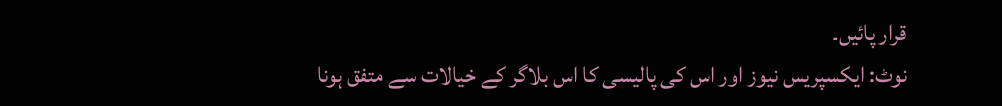قرار پائیں۔
نوٹ: ایکسپریس نیوز اور اس کی پالیسی کا اس بلاگر کے خیالات سے متفق ہونا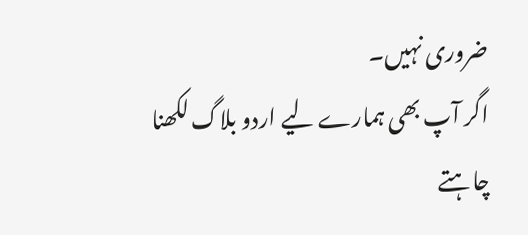ضروری نہیں۔
اگر آپ بھی ہمارے لیے اردو بلاگ لکھنا چاہتے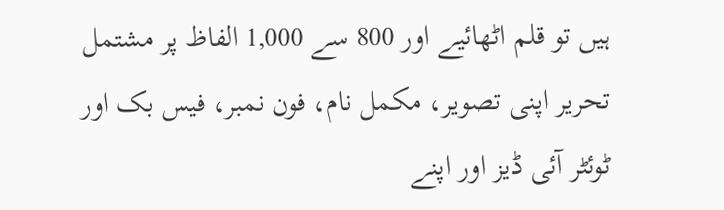ہیں تو قلم اٹھائیے اور 800 سے 1,000 الفاظ پر مشتمل تحریر اپنی تصویر، مکمل نام، فون نمبر، فیس بک اور ٹوئٹر آئی ڈیز اور اپنے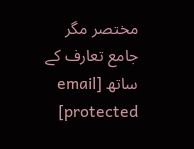مختصر مگر جامع تعارف کے ساتھ [email protected]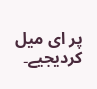پر ای میل کردیجیے۔